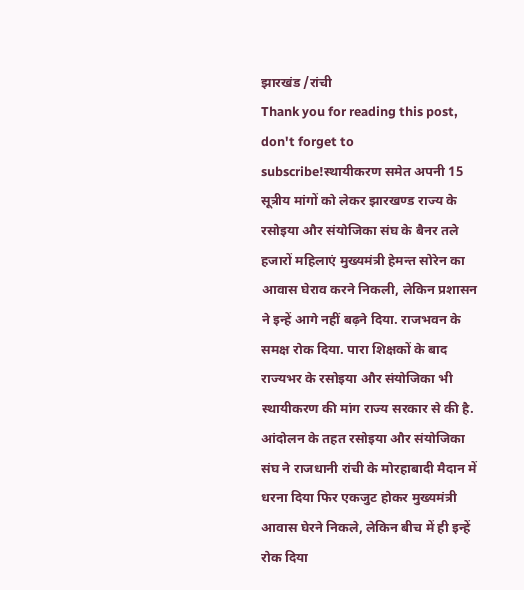झारखंड /रांची
Thank you for reading this post, don't forget to subscribe!स्थायीकरण समेत अपनी 15 सूत्रीय मांगों को लेकर झारखण्ड राज्य के रसोइया और संयोजिका संघ के बैनर तले हजारों महिलाएं मुख्यमंत्री हेमन्त सोरेन का आवास घेराव करने निकली, लेकिन प्रशासन ने इन्हें आगे नहीं बढ़ने दिया. राजभवन के समक्ष रोक दिया. पारा शिक्षकों के बाद राज्यभर के रसोइया और संयोजिका भी स्थायीकरण की मांग राज्य सरकार से की है.
आंदोलन के तहत रसोइया और संयोजिका संघ ने राजधानी रांची के मोरहाबादी मैदान में धरना दिया फिर एकजुट होकर मुख्यमंत्री आवास घेरने निकले, लेकिन बीच में ही इन्हें रोक दिया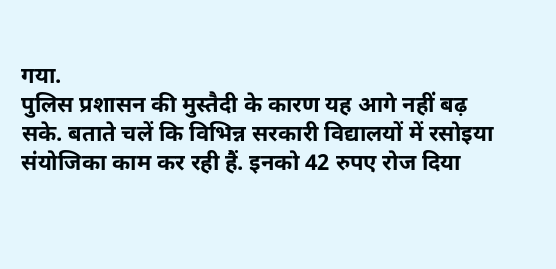गया.
पुलिस प्रशासन की मुस्तैदी के कारण यह आगे नहीं बढ़ सके. बताते चलें कि विभिन्न सरकारी विद्यालयों में रसोइया संयोजिका काम कर रही हैं. इनको 42 रुपए रोज दिया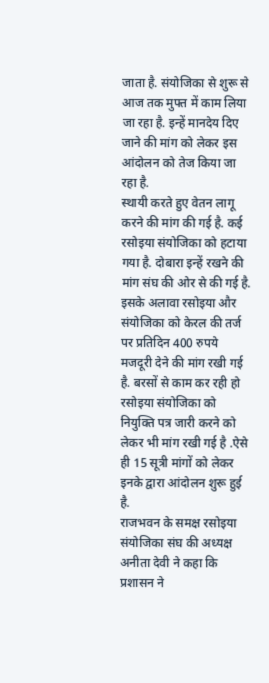जाता है. संयोजिका से शुरू से आज तक मुफ्त में काम लिया जा रहा है. इन्हें मानदेय दिए जाने की मांग को लेकर इस आंदोलन को तेज किया जा रहा है.
स्थायी करते हुए वेतन लागू करने की मांग की गई है. कई रसोइया संयोजिका को हटाया गया है. दोबारा इन्हें रखने की मांग संघ की ओर से की गई है. इसके अलावा रसोइया और संयोजिका को केरल की तर्ज पर प्रतिदिन 400 रुपये मजदूरी देने की मांग रखी गई है. बरसों से काम कर रही हो रसोइया संयोजिका को नियुक्ति पत्र जारी करने को लेकर भी मांग रखी गई है .ऐसे ही 15 सूत्री मांगों को लेकर इनके द्वारा आंदोलन शुरू हुई है.
राजभवन के समक्ष रसोइया संयोजिका संघ की अध्यक्ष अनीता देवी ने कहा कि प्रशासन ने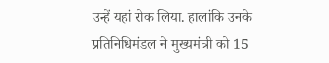उन्हें यहां रोक लिया. हालांकि उनके प्रतिनिधिमंडल ने मुख्यमंत्री को 15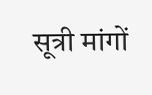सूत्री मांगों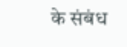के संबंध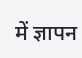में ज्ञापन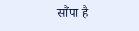सौंपा है